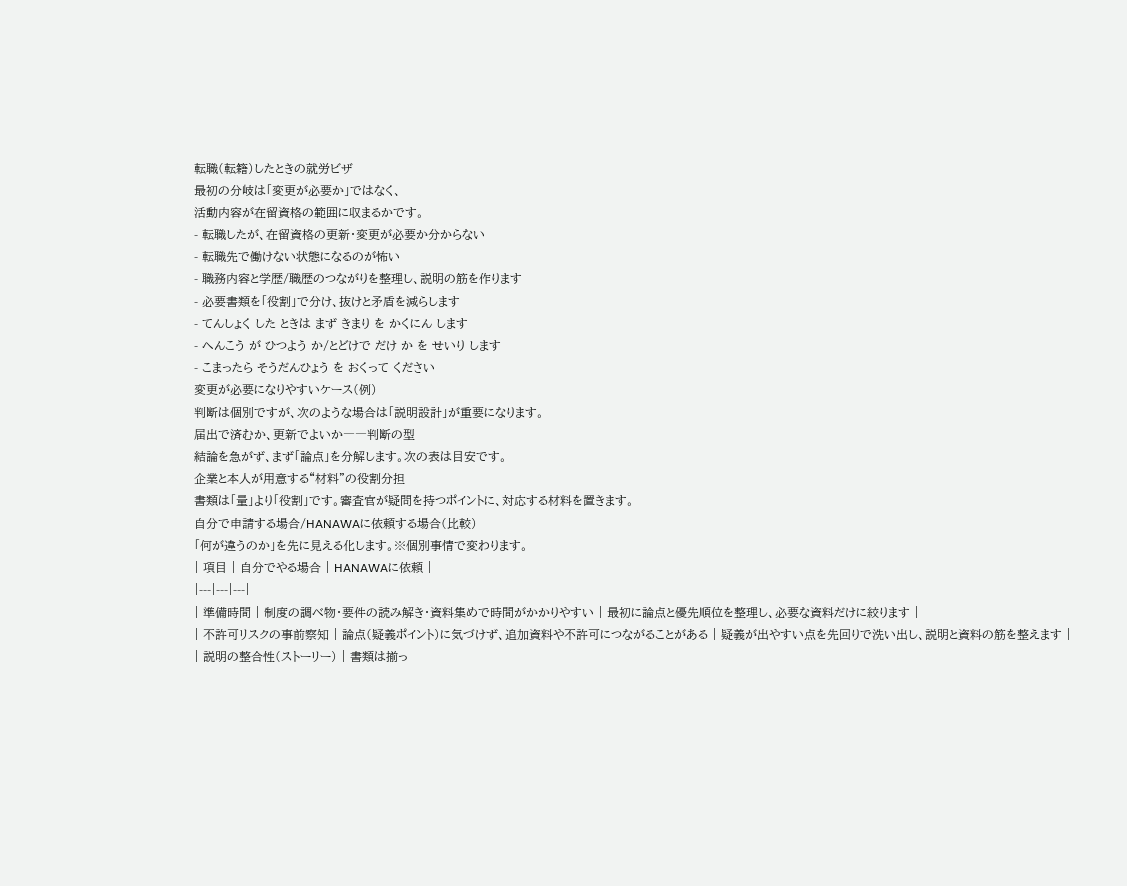転職(転籍)したときの就労ビザ
最初の分岐は「変更が必要か」ではなく、
活動内容が在留資格の範囲に収まるかです。
- 転職したが、在留資格の更新・変更が必要か分からない
- 転職先で働けない状態になるのが怖い
- 職務内容と学歴/職歴のつながりを整理し、説明の筋を作ります
- 必要書類を「役割」で分け、抜けと矛盾を減らします
- てんしょく した ときは まず きまり を かくにん します
- へんこう が ひつよう か/とどけで だけ か を せいり します
- こまったら そうだんひょう を おくって ください
変更が必要になりやすいケース(例)
判断は個別ですが、次のような場合は「説明設計」が重要になります。
届出で済むか、更新でよいか――判断の型
結論を急がず、まず「論点」を分解します。次の表は目安です。
企業と本人が用意する“材料”の役割分担
書類は「量」より「役割」です。審査官が疑問を持つポイントに、対応する材料を置きます。
自分で申請する場合/HANAWAに依頼する場合(比較)
「何が違うのか」を先に見える化します。※個別事情で変わります。
| 項目 | 自分でやる場合 | HANAWAに依頼 |
|---|---|---|
| 準備時間 | 制度の調べ物・要件の読み解き・資料集めで時間がかかりやすい | 最初に論点と優先順位を整理し、必要な資料だけに絞ります |
| 不許可リスクの事前察知 | 論点(疑義ポイント)に気づけず、追加資料や不許可につながることがある | 疑義が出やすい点を先回りで洗い出し、説明と資料の筋を整えます |
| 説明の整合性(ストーリー) | 書類は揃っ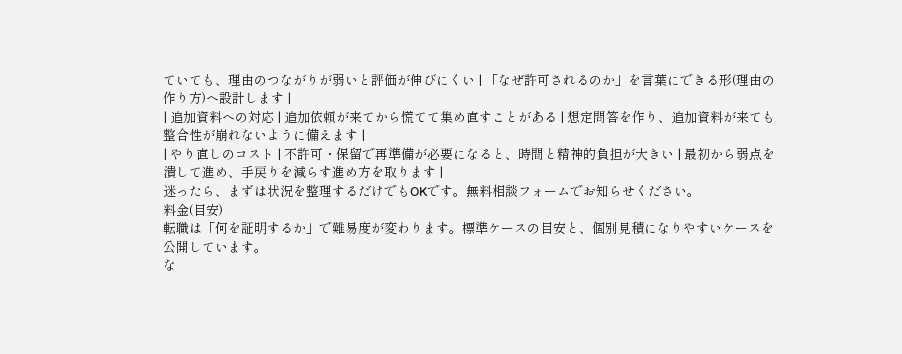ていても、理由のつながりが弱いと評価が伸びにくい | 「なぜ許可されるのか」を言葉にできる形(理由の作り方)へ設計します |
| 追加資料への対応 | 追加依頼が来てから慌てて集め直すことがある | 想定問答を作り、追加資料が来ても整合性が崩れないように備えます |
| やり直しのコスト | 不許可・保留で再準備が必要になると、時間と精神的負担が大きい | 最初から弱点を潰して進め、手戻りを減らす進め方を取ります |
迷ったら、まずは状況を整理するだけでもOKです。無料相談フォームでお知らせください。
料金(目安)
転職は「何を証明するか」で難易度が変わります。標準ケースの目安と、個別見積になりやすいケースを公開しています。
な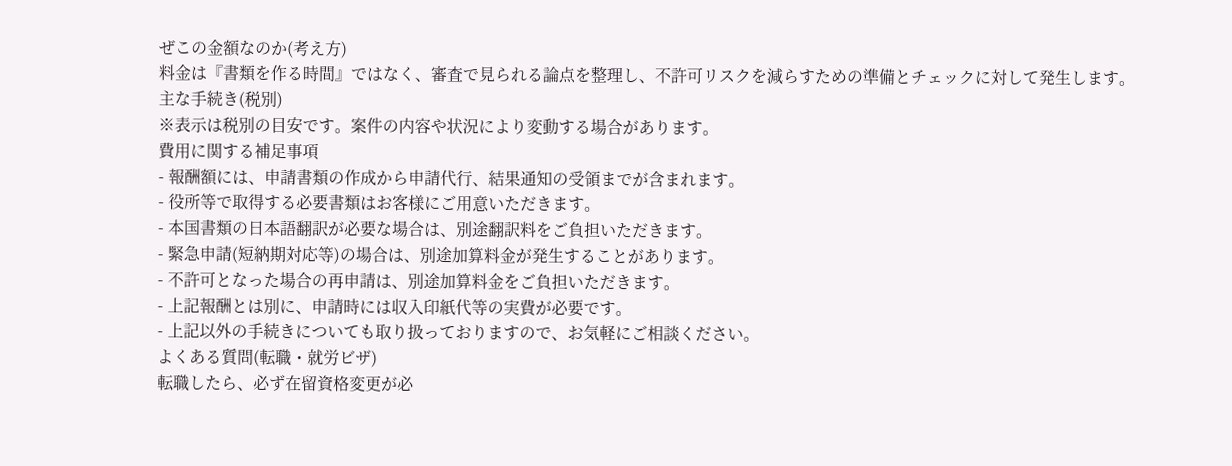ぜこの金額なのか(考え方)
料金は『書類を作る時間』ではなく、審査で見られる論点を整理し、不許可リスクを減らすための準備とチェックに対して発生します。
主な手続き(税別)
※表示は税別の目安です。案件の内容や状況により変動する場合があります。
費用に関する補足事項
- 報酬額には、申請書類の作成から申請代行、結果通知の受領までが含まれます。
- 役所等で取得する必要書類はお客様にご用意いただきます。
- 本国書類の日本語翻訳が必要な場合は、別途翻訳料をご負担いただきます。
- 緊急申請(短納期対応等)の場合は、別途加算料金が発生することがあります。
- 不許可となった場合の再申請は、別途加算料金をご負担いただきます。
- 上記報酬とは別に、申請時には収入印紙代等の実費が必要です。
- 上記以外の手続きについても取り扱っておりますので、お気軽にご相談ください。
よくある質問(転職・就労ビザ)
転職したら、必ず在留資格変更が必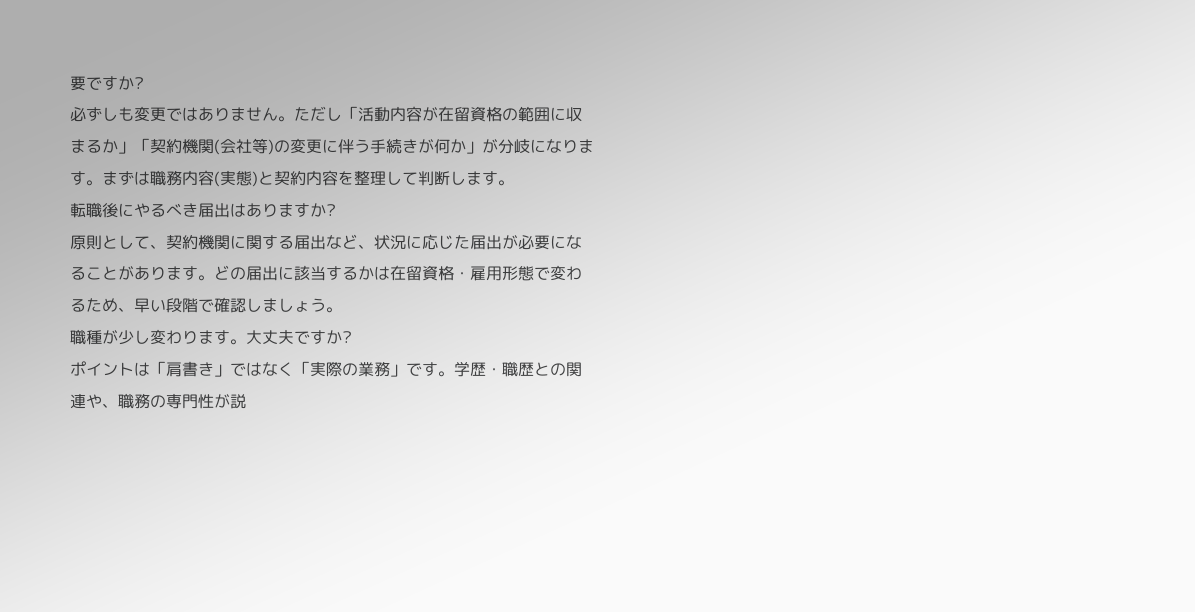要ですか?
必ずしも変更ではありません。ただし「活動内容が在留資格の範囲に収まるか」「契約機関(会社等)の変更に伴う手続きが何か」が分岐になります。まずは職務内容(実態)と契約内容を整理して判断します。
転職後にやるべき届出はありますか?
原則として、契約機関に関する届出など、状況に応じた届出が必要になることがあります。どの届出に該当するかは在留資格・雇用形態で変わるため、早い段階で確認しましょう。
職種が少し変わります。大丈夫ですか?
ポイントは「肩書き」ではなく「実際の業務」です。学歴・職歴との関連や、職務の専門性が説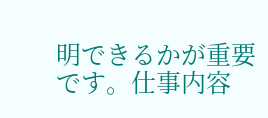明できるかが重要です。仕事内容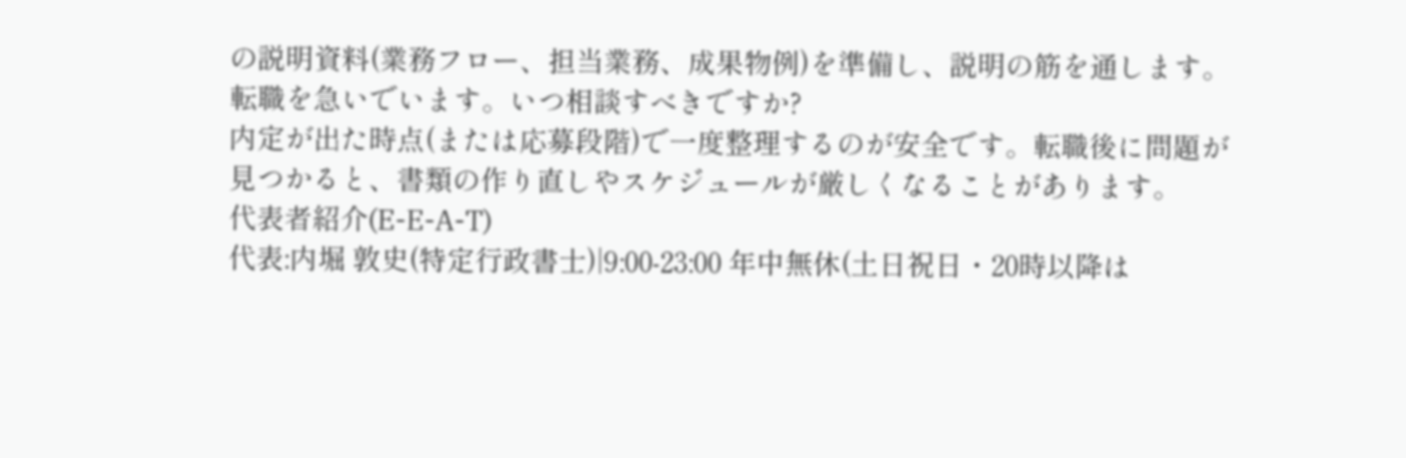の説明資料(業務フロー、担当業務、成果物例)を準備し、説明の筋を通します。
転職を急いでいます。いつ相談すべきですか?
内定が出た時点(または応募段階)で一度整理するのが安全です。転職後に問題が見つかると、書類の作り直しやスケジュールが厳しくなることがあります。
代表者紹介(E-E-A-T)
代表:内堀 敦史(特定行政書士)|9:00-23:00 年中無休(土日祝日・20時以降は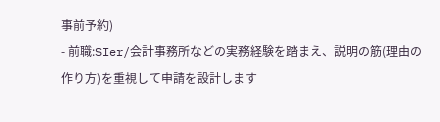事前予約)
- 前職:SIer/会計事務所などの実務経験を踏まえ、説明の筋(理由の作り方)を重視して申請を設計します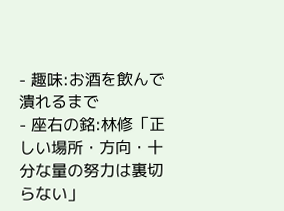- 趣味:お酒を飲んで潰れるまで
- 座右の銘:林修「正しい場所・方向・十分な量の努力は裏切らない」